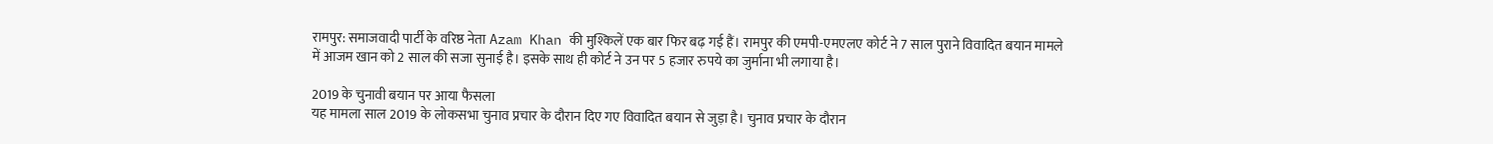रामपुर: समाजवादी पार्टी के वरिष्ठ नेता Azam Khan की मुश्किलें एक बार फिर बढ़ गई हैं। रामपुर की एमपी-एमएलए कोर्ट ने 7 साल पुराने विवादित बयान मामले में आजम खान को 2 साल की सजा सुनाई है। इसके साथ ही कोर्ट ने उन पर 5 हजार रुपये का जुर्माना भी लगाया है।

2019 के चुनावी बयान पर आया फैसला
यह मामला साल 2019 के लोकसभा चुनाव प्रचार के दौरान दिए गए विवादित बयान से जुड़ा है। चुनाव प्रचार के दौरान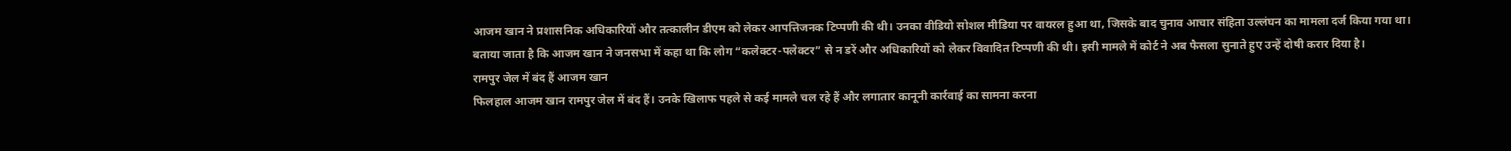आजम खान ने प्रशासनिक अधिकारियों और तत्कालीन डीएम को लेकर आपत्तिजनक टिप्पणी की थी। उनका वीडियो सोशल मीडिया पर वायरल हुआ था, जिसके बाद चुनाव आचार संहिता उल्लंघन का मामला दर्ज किया गया था।
बताया जाता है कि आजम खान ने जनसभा में कहा था कि लोग “कलेक्टर-पलेक्टर” से न डरें और अधिकारियों को लेकर विवादित टिप्पणी की थी। इसी मामले में कोर्ट ने अब फैसला सुनाते हुए उन्हें दोषी करार दिया है।
रामपुर जेल में बंद हैं आजम खान
फिलहाल आजम खान रामपुर जेल में बंद हैं। उनके खिलाफ पहले से कई मामले चल रहे हैं और लगातार कानूनी कार्रवाई का सामना करना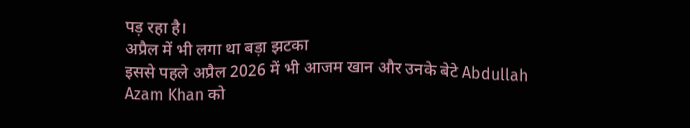पड़ रहा है।
अप्रैल में भी लगा था बड़ा झटका
इससे पहले अप्रैल 2026 में भी आजम खान और उनके बेटे Abdullah Azam Khan को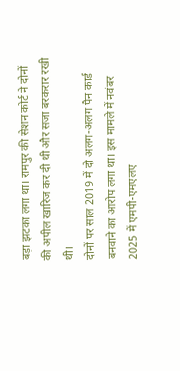बड़ा झटका लगा था। रामपुर की सेशन कोर्ट ने दोनों की अपील खारिज कर दी थी और सजा बरकरार रखी थी।
दोनों पर साल 2019 में दो अलग-अलग पैन कार्ड बनवाने का आरोप लगा था। इस मामले में नवंबर 2025 में एमपी-एमएलए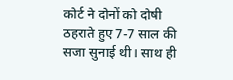कोर्ट ने दोनों को दोषी ठहराते हुए 7-7 साल की सजा सुनाई थी। साथ ही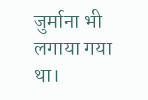जुर्माना भी लगाया गया था।